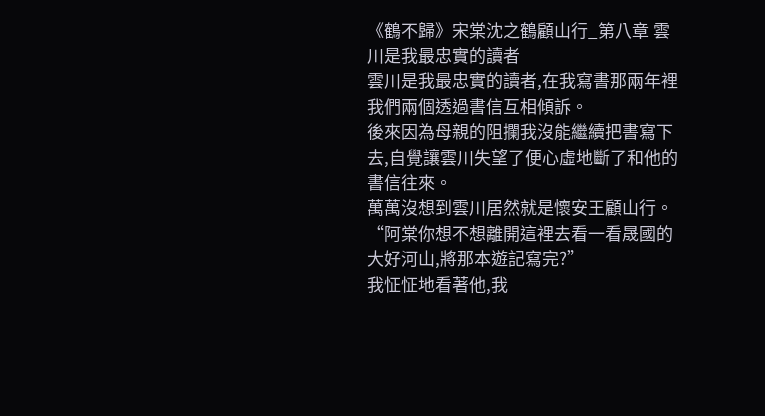《鶴不歸》宋棠沈之鶴顧山行_第八章 雲川是我最忠實的讀者
雲川是我最忠實的讀者,在我寫書那兩年裡我們兩個透過書信互相傾訴。
後來因為母親的阻攔我沒能繼續把書寫下去,自覺讓雲川失望了便心虛地斷了和他的書信往來。
萬萬沒想到雲川居然就是懷安王顧山行。
“阿棠你想不想離開這裡去看一看晟國的大好河山,將那本遊記寫完?”
我怔怔地看著他,我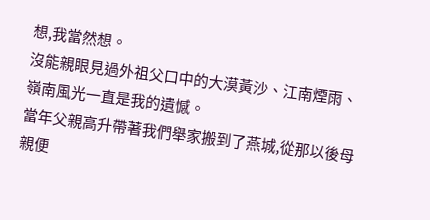想,我當然想。
沒能親眼見過外祖父口中的大漠黃沙、江南煙雨、嶺南風光一直是我的遺憾。
當年父親高升帶著我們舉家搬到了燕城,從那以後母親便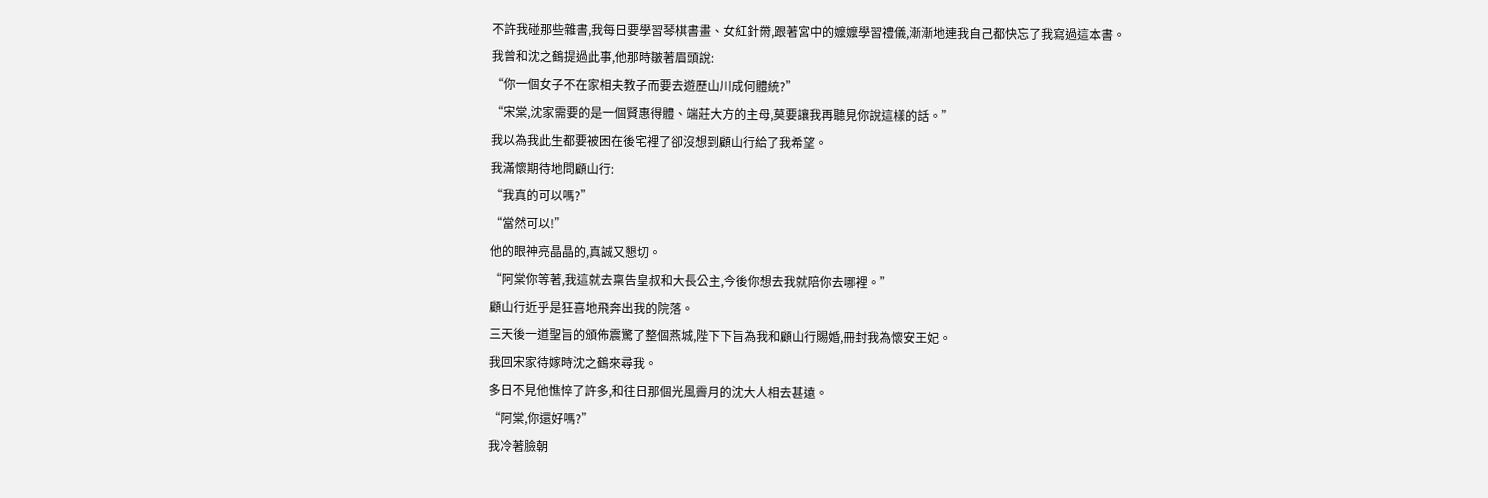不許我碰那些雜書,我每日要學習琴棋書畫、女紅針黹,跟著宮中的嬤嬤學習禮儀,漸漸地連我自己都快忘了我寫過這本書。
我曾和沈之鶴提過此事,他那時皺著眉頭說:
“你一個女子不在家相夫教子而要去遊歷山川成何體統?”
“宋棠,沈家需要的是一個賢惠得體、端莊大方的主母,莫要讓我再聽見你說這樣的話。”
我以為我此生都要被困在後宅裡了卻沒想到顧山行給了我希望。
我滿懷期待地問顧山行:
“我真的可以嗎?”
“當然可以!”
他的眼神亮晶晶的,真誠又懇切。
“阿棠你等著,我這就去稟告皇叔和大長公主,今後你想去我就陪你去哪裡。”
顧山行近乎是狂喜地飛奔出我的院落。
三天後一道聖旨的頒佈震驚了整個燕城,陛下下旨為我和顧山行賜婚,冊封我為懷安王妃。
我回宋家待嫁時沈之鶴來尋我。
多日不見他憔悴了許多,和往日那個光風霽月的沈大人相去甚遠。
“阿棠,你還好嗎?”
我冷著臉朝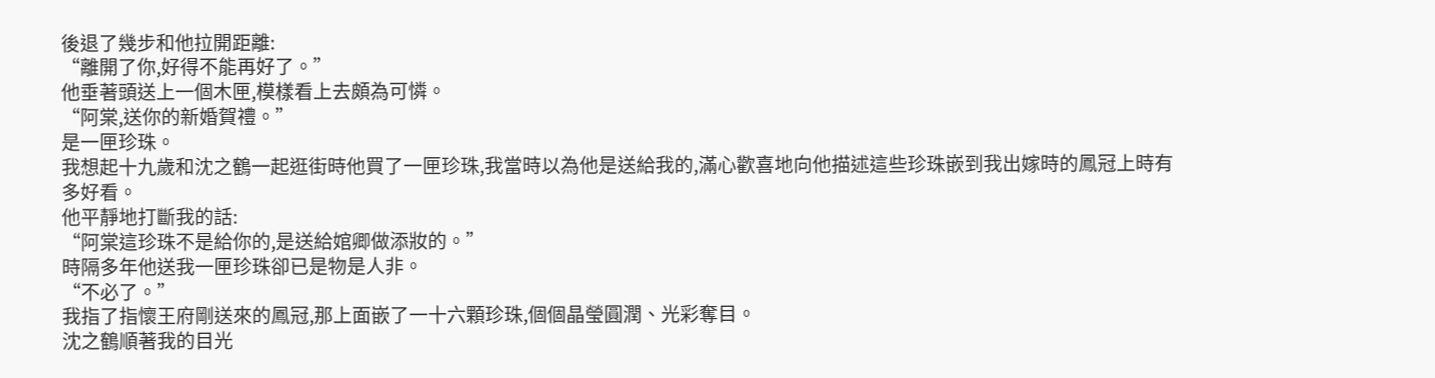後退了幾步和他拉開距離:
“離開了你,好得不能再好了。”
他垂著頭送上一個木匣,模樣看上去頗為可憐。
“阿棠,送你的新婚賀禮。”
是一匣珍珠。
我想起十九歲和沈之鶴一起逛街時他買了一匣珍珠,我當時以為他是送給我的,滿心歡喜地向他描述這些珍珠嵌到我出嫁時的鳳冠上時有多好看。
他平靜地打斷我的話:
“阿棠這珍珠不是給你的,是送給婠卿做添妝的。”
時隔多年他送我一匣珍珠卻已是物是人非。
“不必了。”
我指了指懷王府剛送來的鳳冠,那上面嵌了一十六顆珍珠,個個晶瑩圓潤、光彩奪目。
沈之鶴順著我的目光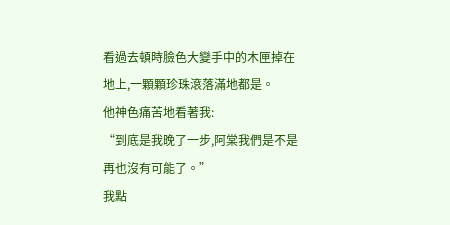看過去頓時臉色大變手中的木匣掉在地上,一顆顆珍珠滾落滿地都是。
他神色痛苦地看著我:
“到底是我晚了一步,阿棠我們是不是再也沒有可能了。”
我點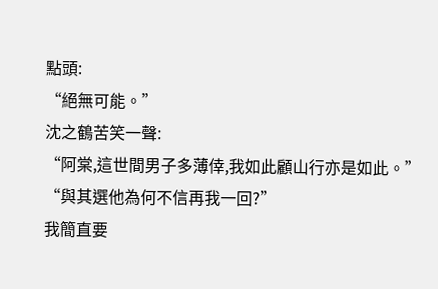點頭:
“絕無可能。”
沈之鶴苦笑一聲:
“阿棠,這世間男子多薄倖,我如此顧山行亦是如此。”
“與其選他為何不信再我一回?”
我簡直要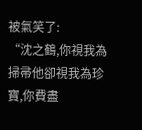被氣笑了:
“沈之鶴,你視我為掃帚他卻視我為珍寶,你費盡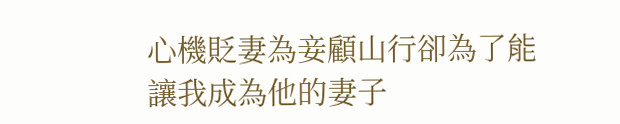心機貶妻為妾顧山行卻為了能讓我成為他的妻子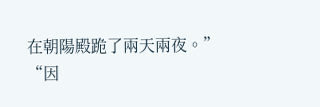在朝陽殿跪了兩天兩夜。”
“因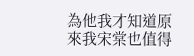為他我才知道原來我宋棠也值得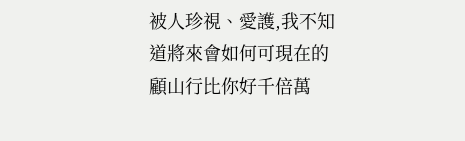被人珍視、愛護,我不知道將來會如何可現在的顧山行比你好千倍萬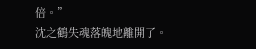倍。”
沈之鶴失魂落魄地離開了。